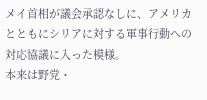メイ首相が議会承認なしに、アメリカとともにシリアに対する軍事行動への対応協議に入った模様。
本来は野党・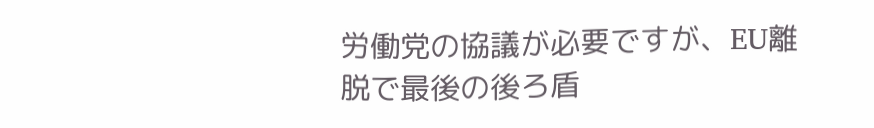労働党の協議が必要ですが、EU離脱で最後の後ろ盾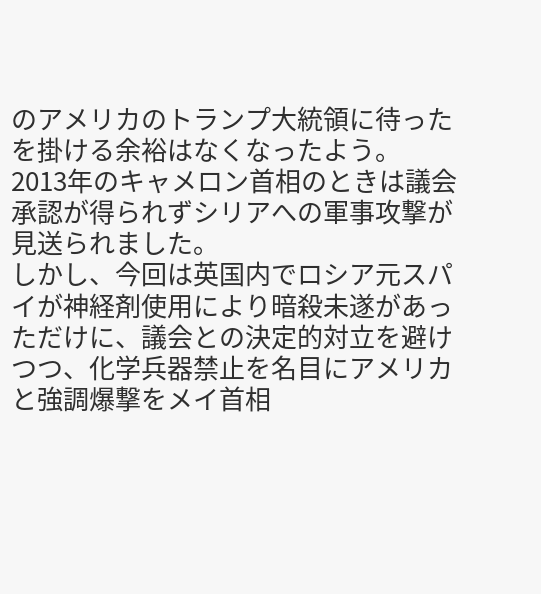のアメリカのトランプ大統領に待ったを掛ける余裕はなくなったよう。
2013年のキャメロン首相のときは議会承認が得られずシリアへの軍事攻撃が見送られました。
しかし、今回は英国内でロシア元スパイが神経剤使用により暗殺未遂があっただけに、議会との決定的対立を避けつつ、化学兵器禁止を名目にアメリカと強調爆撃をメイ首相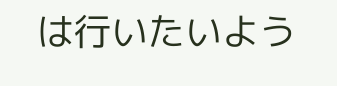は行いたいよう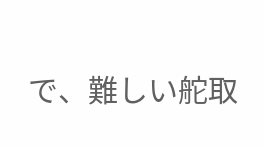で、難しい舵取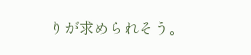りが求められそう。